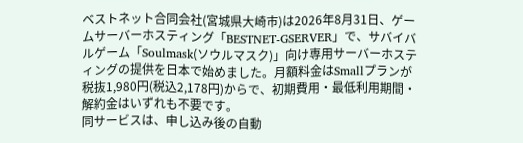ベストネット合同会社(宮城県大崎市)は2026年8月31日、ゲームサーバーホスティング「BESTNET-GSERVER」で、サバイバルゲーム「Soulmask(ソウルマスク)」向け専用サーバーホスティングの提供を日本で始めました。月額料金はSmallプランが税抜1,980円(税込2,178円)からで、初期費用・最低利用期間・解約金はいずれも不要です。
同サービスは、申し込み後の自動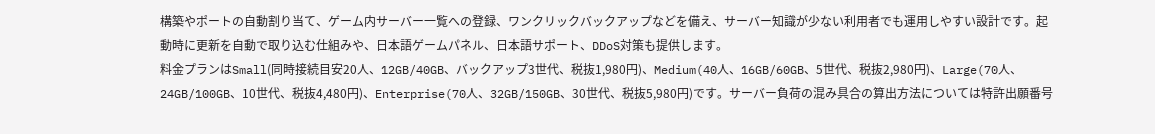構築やポートの自動割り当て、ゲーム内サーバー一覧への登録、ワンクリックバックアップなどを備え、サーバー知識が少ない利用者でも運用しやすい設計です。起動時に更新を自動で取り込む仕組みや、日本語ゲームパネル、日本語サポート、DDoS対策も提供します。
料金プランはSmall(同時接続目安20人、12GB/40GB、バックアップ3世代、税抜1,980円)、Medium(40人、16GB/60GB、5世代、税抜2,980円)、Large(70人、24GB/100GB、10世代、税抜4,480円)、Enterprise(70人、32GB/150GB、30世代、税抜5,980円)です。サーバー負荷の混み具合の算出方法については特許出願番号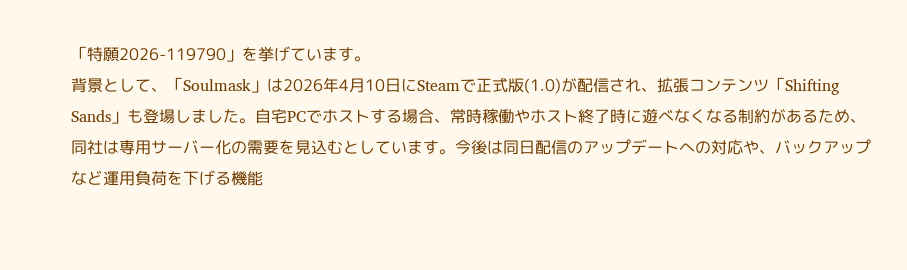「特願2026-119790」を挙げています。
背景として、「Soulmask」は2026年4月10日にSteamで正式版(1.0)が配信され、拡張コンテンツ「Shifting Sands」も登場しました。自宅PCでホストする場合、常時稼働やホスト終了時に遊べなくなる制約があるため、同社は専用サーバー化の需要を見込むとしています。今後は同日配信のアップデートへの対応や、バックアップなど運用負荷を下げる機能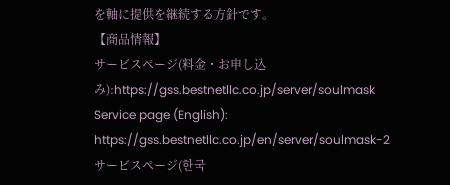を軸に提供を継続する方針です。
【商品情報】
サービスページ(料金・お申し込み):https://gss.bestnetllc.co.jp/server/soulmask
Service page (English): https://gss.bestnetllc.co.jp/en/server/soulmask-2
サービスページ(한국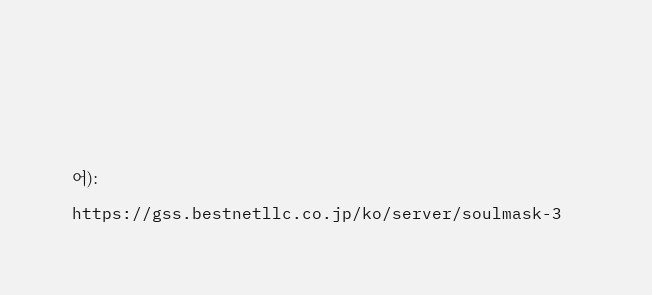어): https://gss.bestnetllc.co.jp/ko/server/soulmask-3